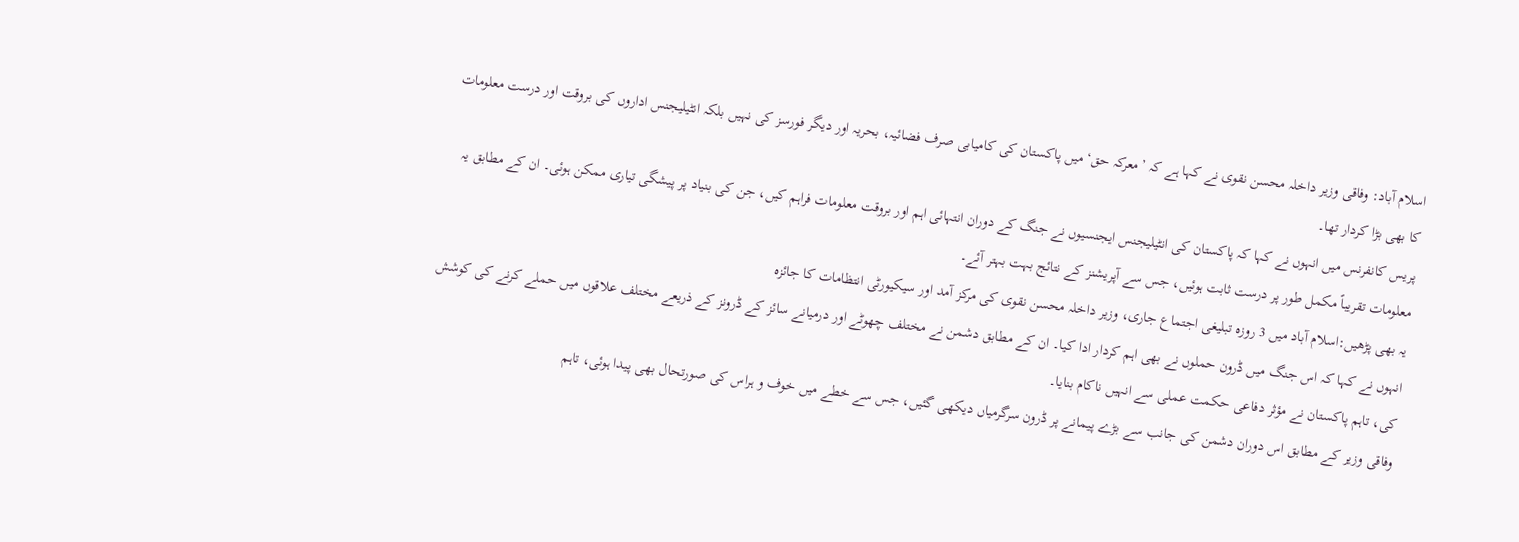اسلام آباد: وفاقی وزیر داخلہ محسن نقوی نے کہا ہے کہ ’معرکہ حق‘ میں پاکستان کی کامیابی صرف فضائیہ، بحریہ اور دیگر فورسز کی نہیں بلکہ انٹیلیجنس اداروں کی بروقت اور درست معلومات کا بھی بڑا کردار تھا۔
پریس کانفرنس میں انہوں نے کہا کہ پاکستان کی انٹیلیجنس ایجنسیوں نے جنگ کے دوران انتہائی اہم اور بروقت معلومات فراہم کیں، جن کی بنیاد پر پیشگی تیاری ممکن ہوئی۔ ان کے مطابق یہ معلومات تقریباً مکمل طور پر درست ثابت ہوئیں، جس سے آپریشنز کے نتائج بہت بہتر آئے۔
یہ بھی پڑھیں:اسلام آباد میں 3 روزہ تبلیغی اجتماع جاری، وزیر داخلہ محسن نقوی کی مرکز آمد اور سیکیورٹی انتظامات کا جائزہ
انہوں نے کہا کہ اس جنگ میں ڈرون حملوں نے بھی اہم کردار ادا کیا۔ ان کے مطابق دشمن نے مختلف چھوٹے اور درمیانے سائز کے ڈرونز کے ذریعے مختلف علاقوں میں حملے کرنے کی کوشش کی، تاہم پاکستان نے مؤثر دفاعی حکمت عملی سے انہیں ناکام بنایا۔
وفاقی وزیر کے مطابق اس دوران دشمن کی جانب سے بڑے پیمانے پر ڈرون سرگرمیاں دیکھی گئیں، جس سے خطے میں خوف و ہراس کی صورتحال بھی پیدا ہوئی، تاہم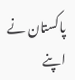پاکستان نے اپنے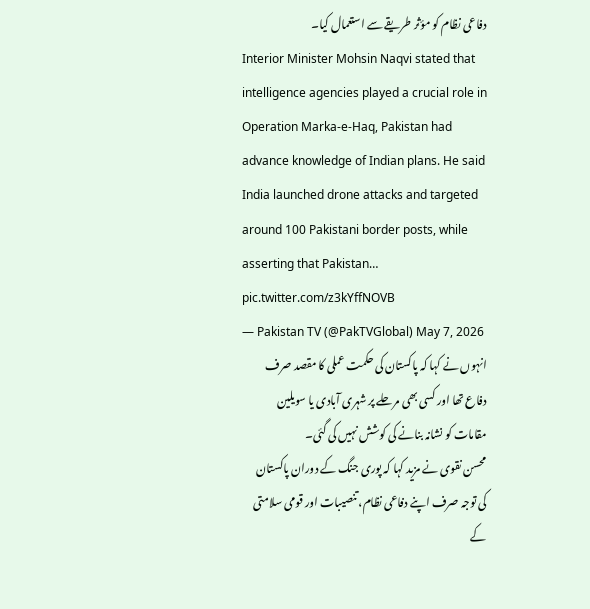دفاعی نظام کو مؤثر طریقے سے استعمال کیا۔
Interior Minister Mohsin Naqvi stated that intelligence agencies played a crucial role in Operation Marka-e-Haq, Pakistan had advance knowledge of Indian plans. He said India launched drone attacks and targeted around 100 Pakistani border posts, while asserting that Pakistan… pic.twitter.com/z3kYffNOVB
— Pakistan TV (@PakTVGlobal) May 7, 2026
انہوں نے کہا کہ پاکستان کی حکمت عملی کا مقصد صرف دفاع تھا اور کسی بھی مرحلے پر شہری آبادی یا سویلین مقامات کو نشانہ بنانے کی کوشش نہیں کی گئی۔
محسن نقوی نے مزید کہا کہ پوری جنگ کے دوران پاکستان کی توجہ صرف اپنے دفاعی نظام، تنصیبات اور قومی سلامتی کے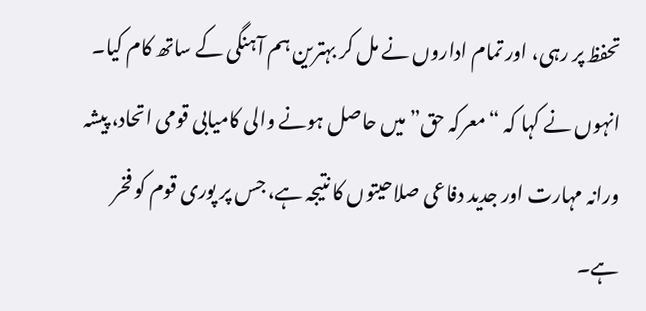تحفظ پر رہی، اور تمام اداروں نے مل کر بہترین ہم آہنگی کے ساتھ کام کیا۔
انہوں نے کہا کہ “معرکہ حق” میں حاصل ہونے والی کامیابی قومی اتحاد، پیشہ ورانہ مہارت اور جدید دفاعی صلاحیتوں کا نتیجہ ہے، جس پر پوری قوم کو فخر ہے۔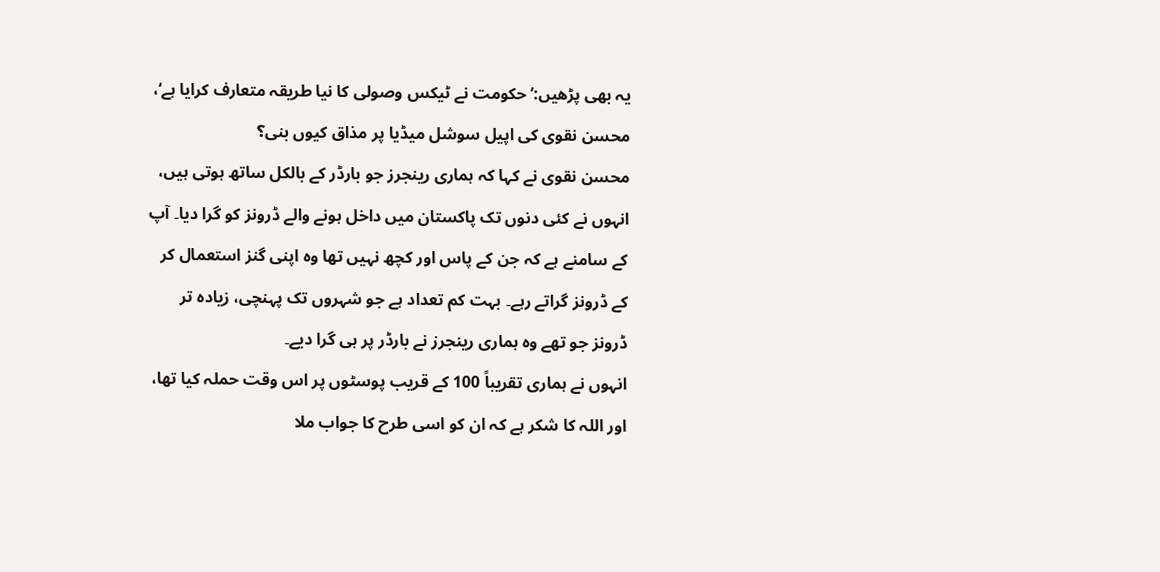یہ بھی پڑھیں:’حکومت نے ٹیکس وصولی کا نیا طریقہ متعارف کرایا ہے‘، محسن نقوی کی اپیل سوشل میڈیا پر مذاق کیوں بنی؟
محسن نقوی نے کہا کہ ہماری رینجرز جو بارڈر کے بالکل ساتھ ہوتی ہیں، انہوں نے کئی دنوں تک پاکستان میں داخل ہونے والے ڈرونز کو گرا دیا۔ آپ کے سامنے ہے کہ جن کے پاس اور کچھ نہیں تھا وہ اپنی گنز استعمال کر کے ڈرونز گراتے رہے۔ بہت کم تعداد ہے جو شہروں تک پہنچی، زیادہ تر ڈرونز جو تھے وہ ہماری رینجرز نے بارڈر پر ہی گرا دیے۔
انہوں نے ہماری تقریباً 100 کے قریب پوسٹوں پر اس وقت حملہ کیا تھا، اور اللہ کا شکر ہے کہ ان کو اسی طرح کا جواب ملا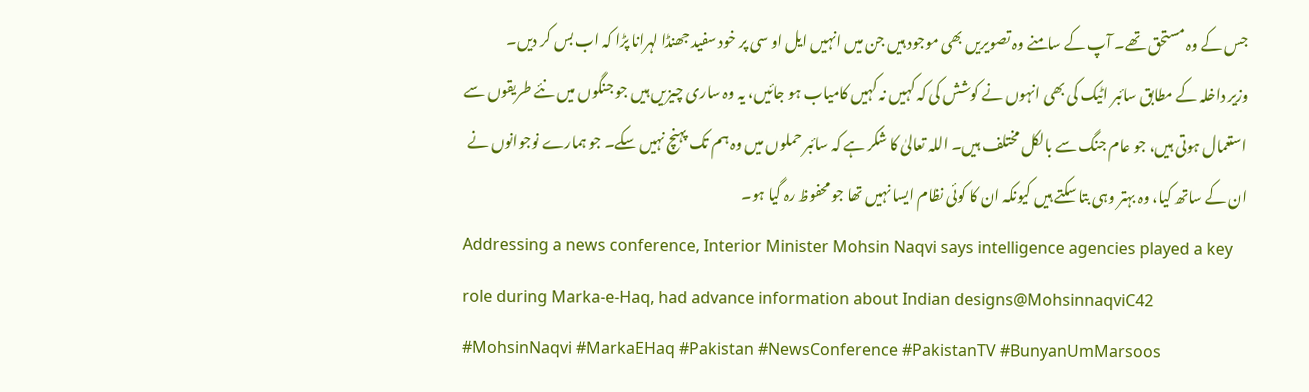جس کے وہ مستحق تھے۔ آپ کے سامنے وہ تصویریں بھی موجود ہیں جن میں انہیں ایل او سی پر خود سفید جھنڈا لہرانا پڑا کہ اب بس کر دیں۔
وزیر داخلہ کے مطابق سائبر اٹیک کی بھی انہوں نے کوشش کی کہ کہیں نہ کہیں کامیاب ہو جائیں، یہ وہ ساری چیزیں ہیں جو جنگوں میں نئے طریقوں سے استعمال ہوتی ہیں، جو عام جنگ سے بالکل مختلف ہیں۔ اللہ تعالیٰ کا شکر ہے کہ سائبر حملوں میں وہ ہم تک پہنچ نہیں سکے۔ جو ہمارے نوجوانوں نے ان کے ساتھ کیا، وہ بہتر وہی بتا سکتے ہیں کیونکہ ان کا کوئی نظام ایسا نہیں تھا جو محفوظ رہ گیا ہو۔
Addressing a news conference, Interior Minister Mohsin Naqvi says intelligence agencies played a key role during Marka-e-Haq, had advance information about Indian designs@MohsinnaqviC42 #MohsinNaqvi #MarkaEHaq #Pakistan #NewsConference #PakistanTV #BunyanUmMarsoos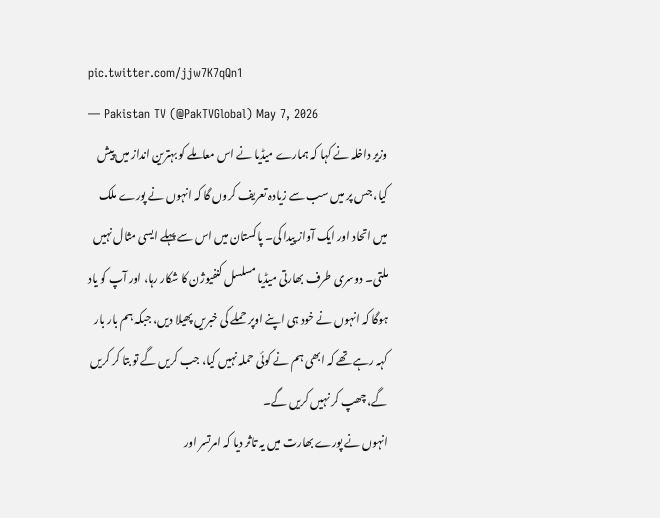pic.twitter.com/jjw7K7qQn1
— Pakistan TV (@PakTVGlobal) May 7, 2026
وزیر داخلہ نے کہا کہ ہمارے میڈیا نے اس معاملے کو بہترین انداز میں پیش کیا، جس پر میں سب سے زیادہ تعریف کروں گا کہ انہوں نے پورے ملک میں اتحاد اور ایک آواز پیدا کی۔ پاکستان میں اس سے پہلے ایسی مثال نہیں ملتی۔ دوسری طرف بھارتی میڈیا مسلسل کنفیوژن کا شکار رہا، اور آپ کو یاد ہوگا کہ انہوں نے خود ہی اپنے اوپر حملے کی خبریں پھیلا دیں، جبکہ ہم بار بار کہہ رہے تھے کہ ابھی ہم نے کوئی حملہ نہیں کیا، جب کریں گے تو بتا کر کریں گے، چھپ کر نہیں کریں گے۔
انہوں نے پورے بھارت میں یہ تاثر دیا کہ امرتسر اور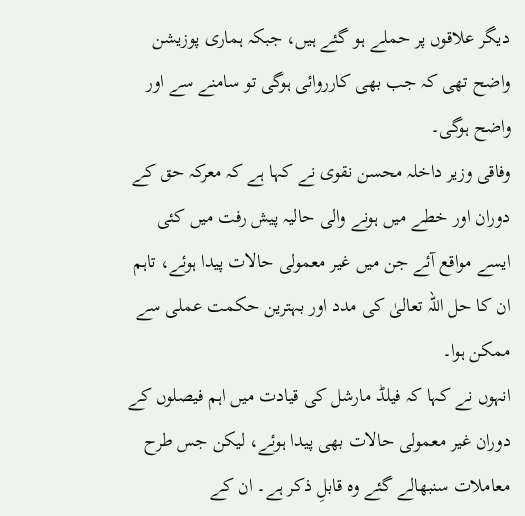دیگر علاقوں پر حملے ہو گئے ہیں، جبکہ ہماری پوزیشن واضح تھی کہ جب بھی کارروائی ہوگی تو سامنے سے اور واضح ہوگی۔
وفاقی وزیر داخلہ محسن نقوی نے کہا ہے کہ معرکہ حق کے دوران اور خطے میں ہونے والی حالیہ پیش رفت میں کئی ایسے مواقع آئے جن میں غیر معمولی حالات پیدا ہوئے، تاہم ان کا حل اللہ تعالیٰ کی مدد اور بہترین حکمت عملی سے ممکن ہوا۔
انہوں نے کہا کہ فیلڈ مارشل کی قیادت میں اہم فیصلوں کے دوران غیر معمولی حالات بھی پیدا ہوئے، لیکن جس طرح معاملات سنبھالے گئے وہ قابلِ ذکر ہے۔ ان کے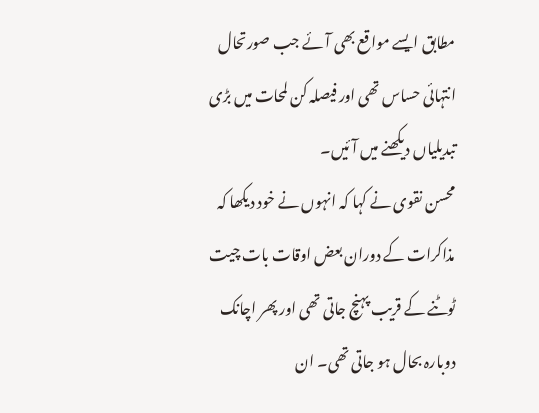مطابق ایسے مواقع بھی آئے جب صورتحال انتہائی حساس تھی اور فیصلہ کن لمحات میں بڑی تبدیلیاں دیکھنے میں آئیں۔
محسن نقوی نے کہا کہ انہوں نے خود دیکھا کہ مذاکرات کے دوران بعض اوقات بات چیت ٹوٹنے کے قریب پہنچ جاتی تھی اور پھر اچانک دوبارہ بحال ہو جاتی تھی۔ ان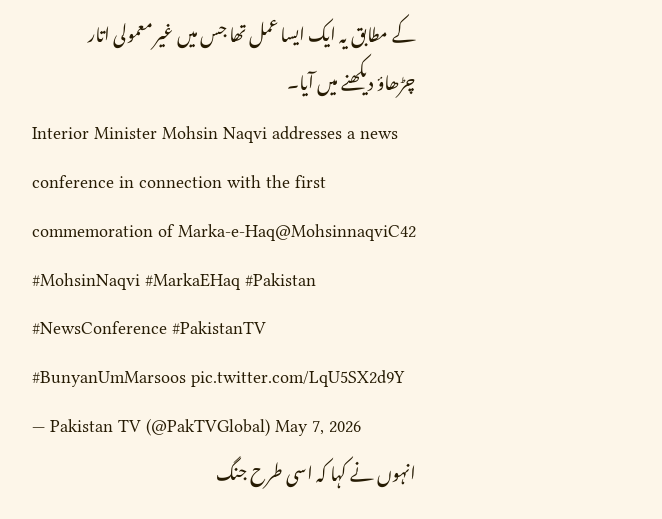کے مطابق یہ ایک ایسا عمل تھا جس میں غیر معمولی اتار چڑھاؤ دیکھنے میں آیا۔
Interior Minister Mohsin Naqvi addresses a news conference in connection with the first commemoration of Marka-e-Haq@MohsinnaqviC42 #MohsinNaqvi #MarkaEHaq #Pakistan #NewsConference #PakistanTV #BunyanUmMarsoos pic.twitter.com/LqU5SX2d9Y
— Pakistan TV (@PakTVGlobal) May 7, 2026
انہوں نے کہا کہ اسی طرح جنگ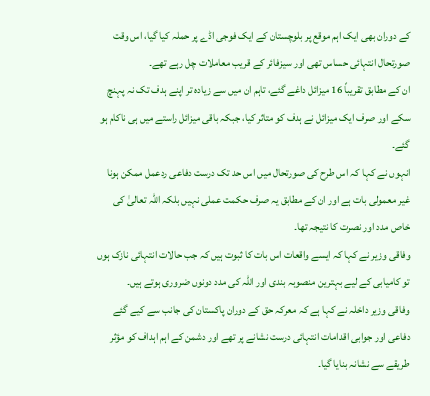کے دوران بھی ایک اہم موقع پر بلوچستان کے ایک فوجی اڈے پر حملہ کیا گیا، اس وقت صورتحال انتہائی حساس تھی اور سیزفائر کے قریب معاملات چل رہے تھے۔
ان کے مطابق تقریباً 16 میزائل داغے گئے، تاہم ان میں سے زیادہ تر اپنے ہدف تک نہ پہنچ سکے اور صرف ایک میزائل نے ہدف کو متاثر کیا، جبکہ باقی میزائل راستے میں ہی ناکام ہو گئے۔
انہوں نے کہا کہ اس طرح کی صورتحال میں اس حد تک درست دفاعی ردعمل ممکن ہونا غیر معمولی بات ہے اور ان کے مطابق یہ صرف حکمت عملی نہیں بلکہ اللہ تعالیٰ کی خاص مدد اور نصرت کا نتیجہ تھا۔
وفاقی وزیر نے کہا کہ ایسے واقعات اس بات کا ثبوت ہیں کہ جب حالات انتہائی نازک ہوں تو کامیابی کے لیے بہترین منصوبہ بندی اور اللہ کی مدد دونوں ضروری ہوتے ہیں۔
وفاقی وزیر داخلہ نے کہا ہے کہ معرکہ حق کے دوران پاکستان کی جانب سے کیے گئے دفاعی اور جوابی اقدامات انتہائی درست نشانے پر تھے اور دشمن کے اہم اہداف کو مؤثر طریقے سے نشانہ بنایا گیا۔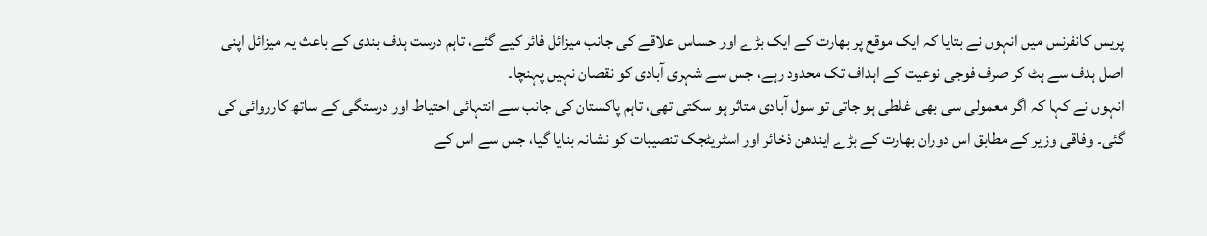پریس کانفرنس میں انہوں نے بتایا کہ ایک موقع پر بھارت کے ایک بڑے اور حساس علاقے کی جانب میزائل فائر کیے گئے، تاہم درست ہدف بندی کے باعث یہ میزائل اپنی اصل ہدف سے ہٹ کر صرف فوجی نوعیت کے اہداف تک محدود رہے، جس سے شہری آبادی کو نقصان نہیں پہنچا۔
انہوں نے کہا کہ اگر معمولی سی بھی غلطی ہو جاتی تو سول آبادی متاثر ہو سکتی تھی، تاہم پاکستان کی جانب سے انتہائی احتیاط اور درستگی کے ساتھ کارروائی کی گئی۔ وفاقی وزیر کے مطابق اس دوران بھارت کے بڑے ایندھن ذخائر اور اسٹریٹجک تنصیبات کو نشانہ بنایا گیا، جس سے اس کے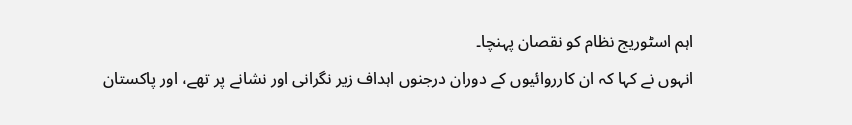اہم اسٹوریج نظام کو نقصان پہنچا۔
انہوں نے کہا کہ ان کارروائیوں کے دوران درجنوں اہداف زیر نگرانی اور نشانے پر تھے، اور پاکستان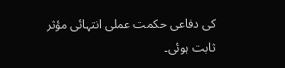کی دفاعی حکمت عملی انتہائی مؤثر ثابت ہوئی۔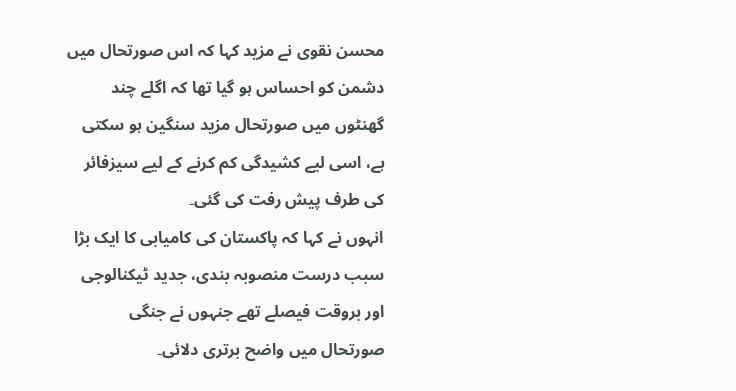محسن نقوی نے مزید کہا کہ اس صورتحال میں دشمن کو احساس ہو گیا تھا کہ اگلے چند گھنٹوں میں صورتحال مزید سنگین ہو سکتی ہے، اسی لیے کشیدگی کم کرنے کے لیے سیزفائر کی طرف پیش رفت کی گئی۔
انہوں نے کہا کہ پاکستان کی کامیابی کا ایک بڑا سبب درست منصوبہ بندی، جدید ٹیکنالوجی اور بروقت فیصلے تھے جنہوں نے جنگی صورتحال میں واضح برتری دلائی۔